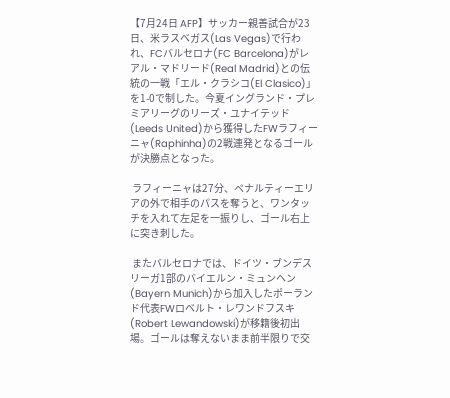【7月24日 AFP】サッカー親善試合が23日、米ラスベガス(Las Vegas)で行われ、FCバルセロナ(FC Barcelona)がレアル・マドリード(Real Madrid)との伝統の一戦「エル・クラシコ(El Clasico)」を1-0で制した。今夏イングランド・プレミアリーグのリーズ・ユナイテッド(Leeds United)から獲得したFWラフィーニャ(Raphinha)の2戦連発となるゴールが決勝点となった。

 ラフィーニャは27分、ペナルティーエリアの外で相手のパスを奪うと、ワンタッチを入れて左足を一振りし、ゴール右上に突き刺した。

 またバルセロナでは、ドイツ・ブンデスリーガ1部のバイエルン・ミュンヘン(Bayern Munich)から加入したポーランド代表FWロベルト・レワンドフスキ(Robert Lewandowski)が移籍後初出場。ゴールは奪えないまま前半限りで交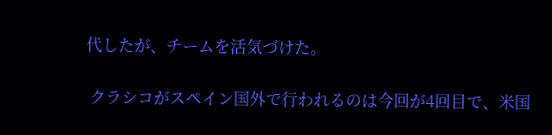代したが、チームを活気づけた。

 クラシコがスペイン国外で行われるのは今回が4回目で、米国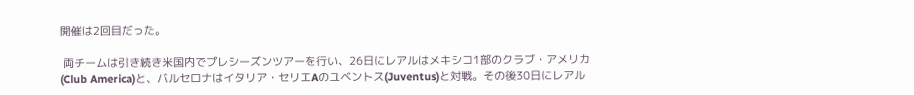開催は2回目だった。

 両チームは引き続き米国内でプレシーズンツアーを行い、26日にレアルはメキシコ1部のクラブ・アメリカ(Club America)と、バルセロナはイタリア・セリエAのユベントス(Juventus)と対戦。その後30日にレアル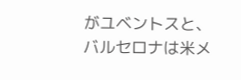がユベントスと、バルセロナは米メ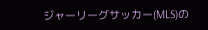ジャーリーグサッカー(MLS)の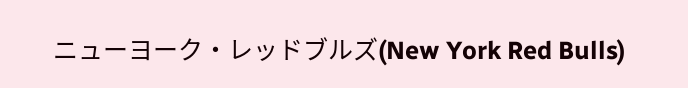ニューヨーク・レッドブルズ(New York Red Bulls)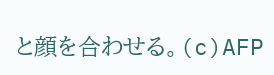と顔を合わせる。(c)AFP